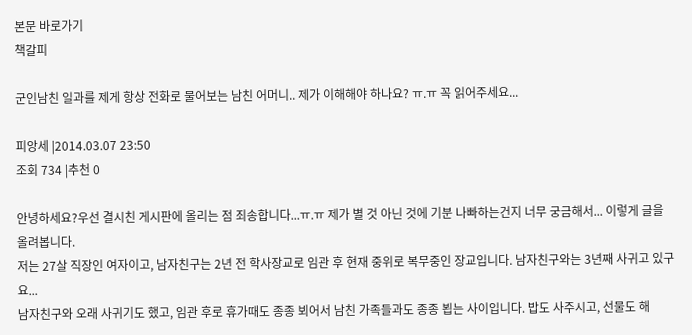본문 바로가기
책갈피

군인남친 일과를 제게 항상 전화로 물어보는 남친 어머니.. 제가 이해해야 하나요? ㅠ.ㅠ 꼭 읽어주세요...

피앙세 |2014.03.07 23:50
조회 734 |추천 0

안녕하세요?우선 결시친 게시판에 올리는 점 죄송합니다...ㅠ.ㅠ 제가 별 것 아닌 것에 기분 나빠하는건지 너무 궁금해서... 이렇게 글을 올려봅니다.
저는 27살 직장인 여자이고, 남자친구는 2년 전 학사장교로 임관 후 현재 중위로 복무중인 장교입니다. 남자친구와는 3년째 사귀고 있구요...
남자친구와 오래 사귀기도 했고, 임관 후로 휴가때도 종종 뵈어서 남친 가족들과도 종종 뵙는 사이입니다. 밥도 사주시고, 선물도 해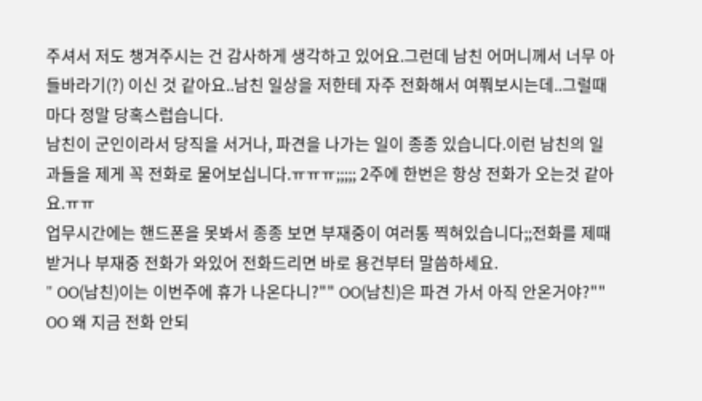주셔서 저도 챙겨주시는 건 감사하게 생각하고 있어요.그런데 남친 어머니께서 너무 아들바라기(?) 이신 것 같아요..남친 일상을 저한테 자주 전화해서 여쭤보시는데..그럴때마다 정말 당혹스럽습니다.
남친이 군인이라서 당직을 서거나, 파견을 나가는 일이 종종 있습니다.이런 남친의 일과들을 제게 꼭 전화로 물어보십니다.ㅠㅠㅠ;;;;; 2주에 한번은 항상 전화가 오는것 같아요.ㅠㅠ
업무시간에는 핸드폰을 못봐서 종종 보면 부재중이 여러통 찍혀있습니다;;전화를 제때 받거나 부재중 전화가 와있어 전화드리면 바로 용건부터 말씀하세요.
" OO(남친)이는 이번주에 휴가 나온다니?"" OO(남친)은 파견 가서 아직 안온거야?"" OO 왜 지금 전화 안되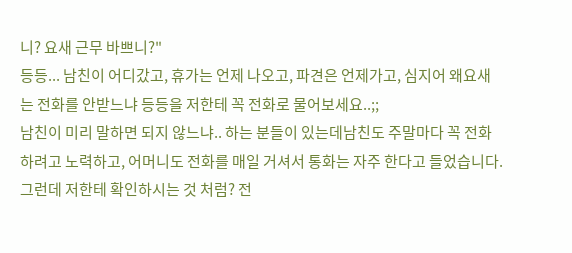니? 요새 근무 바쁘니?"
등등... 남친이 어디갔고, 휴가는 언제 나오고, 파견은 언제가고, 심지어 왜요새는 전화를 안받느냐 등등을 저한테 꼭 전화로 물어보세요..;;
남친이 미리 말하면 되지 않느냐.. 하는 분들이 있는데남친도 주말마다 꼭 전화 하려고 노력하고, 어머니도 전화를 매일 거셔서 통화는 자주 한다고 들었습니다.그런데 저한테 확인하시는 것 처럼? 전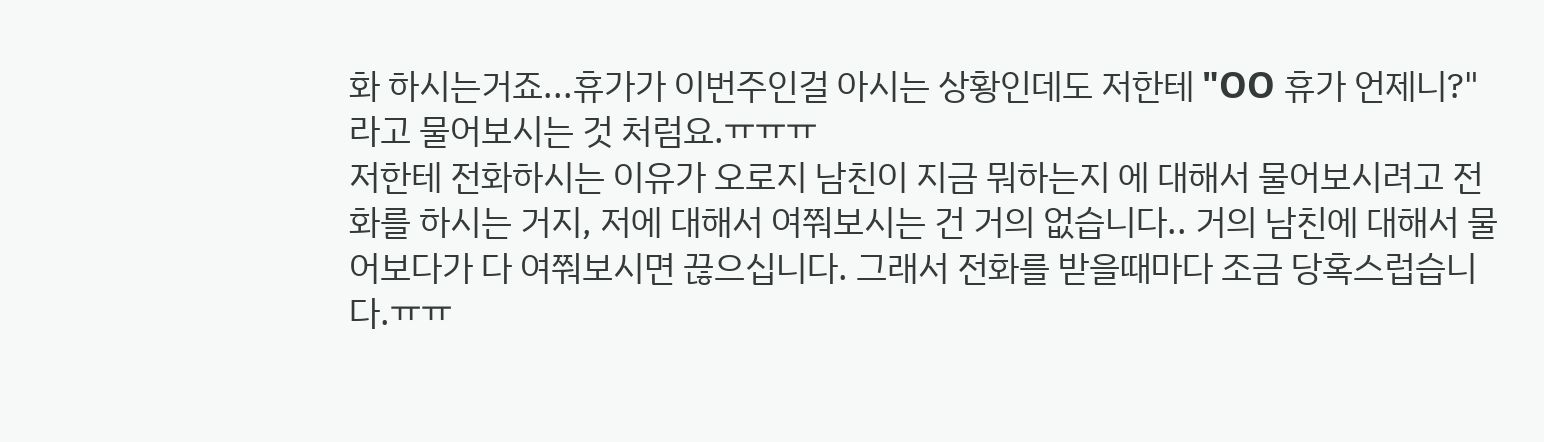화 하시는거죠...휴가가 이번주인걸 아시는 상황인데도 저한테 "OO 휴가 언제니?" 라고 물어보시는 것 처럼요.ㅠㅠㅠ
저한테 전화하시는 이유가 오로지 남친이 지금 뭐하는지 에 대해서 물어보시려고 전화를 하시는 거지, 저에 대해서 여쭤보시는 건 거의 없습니다.. 거의 남친에 대해서 물어보다가 다 여쭤보시면 끊으십니다. 그래서 전화를 받을때마다 조금 당혹스럽습니다.ㅠㅠ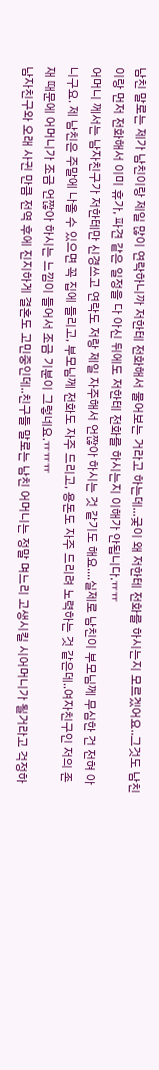남친 말로는 제가 남친이랑 제일 많이 연락하니까 저한테 전화해서 물어보는 거라고 하는데...궂이 왜 저한테 전화를 하시는지 모르겠어요..그것도 남친이랑 먼저 전화해서 이미 휴가, 파견 같은 일정을 다 아신 뒤에도 저한테 전화를 하시는지 이해가 안됩니다.ㅠㅠ
어머니 께서는 남자친구가 저한테만 신경쓰고 연락도 저랑 제일 자주해서 언짢아 하시는 것 같기도 해요....실제로 남친이 부모님께 무심한 건 전혀 아니구요. 제 남친은 주말에 나올 수 있으면 꼭 집에 들리고, 부모님께 전화도 자주 드리고, 용돈도 자주 드리려 노력하는 것 같은데..여자친구인 저의 존재 때문에 어머니가 조금 언짢아 하시는 느낌이 들어서 조금 기분이 그렇네요.ㅠㅠㅠ
남자친구와 오래 사귄 만큼 전역 후에 진지하게 결혼도 고민중인데..친구들 말로는 남친 어머니는 정말 며느리 고생시킬 시어머니가 될거라고 걱정하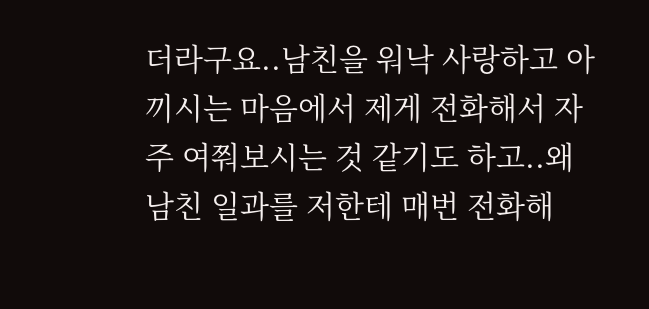더라구요..남친을 워낙 사랑하고 아끼시는 마음에서 제게 전화해서 자주 여쭤보시는 것 같기도 하고..왜 남친 일과를 저한테 매번 전화해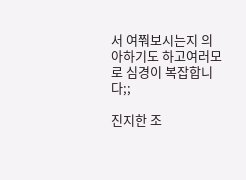서 여쭤보시는지 의아하기도 하고여러모로 심경이 복잡합니다;;

진지한 조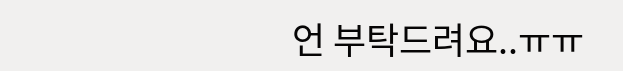언 부탁드려요..ㅠㅠ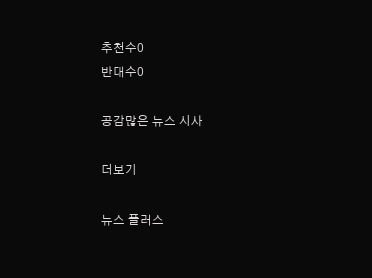추천수0
반대수0

공감많은 뉴스 시사

더보기

뉴스 플러스